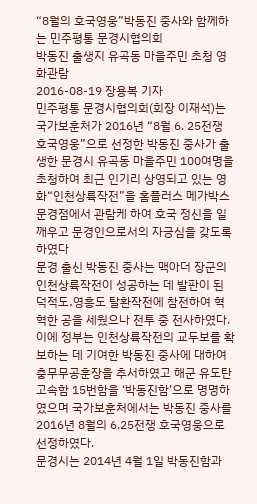“8월의 호국영웅”박동진 중사와 함께하는 민주평통 문경시협의회
박동진 출생지 유곡동 마을주민 초청 영화관람
2016-08-19 장용복 기자
민주평통 문경시협의회(회장 이재석)는 국가보훈처가 2016년 “8월 6. 25전쟁 호국영웅”으로 선정한 박동진 중사가 출생한 문경시 유곡동 마을주민 100여명을 초청하여 최근 인기리 상영되고 있는 영화“인천상륙작전”을 홈플러스 메가박스 문경점에서 관람케 하여 호국 정신을 일깨우고 문경인으로서의 자긍심을 갖도록 하였다
문경 출신 박동진 중사는 맥아더 장군의 인천상륙작전이 성공하는 데 발판이 된 덕적도․영흥도 탈환작전에 참전하여 혁혁한 공을 세웠으나 전투 중 전사하였다.
이에 정부는 인천상륙작전의 교두보를 확보하는 데 기여한 박동진 중사에 대하여 충무무공훈장을 추서하였고 해군 유도탄고속함 15번함을 ‘박동진함’으로 명명하였으며 국가보훈처에서는 박동진 중사를 2016년 8월의 6.25전쟁 호국영웅으로 선정하였다.
문경시는 2014년 4월 1일 박동진함과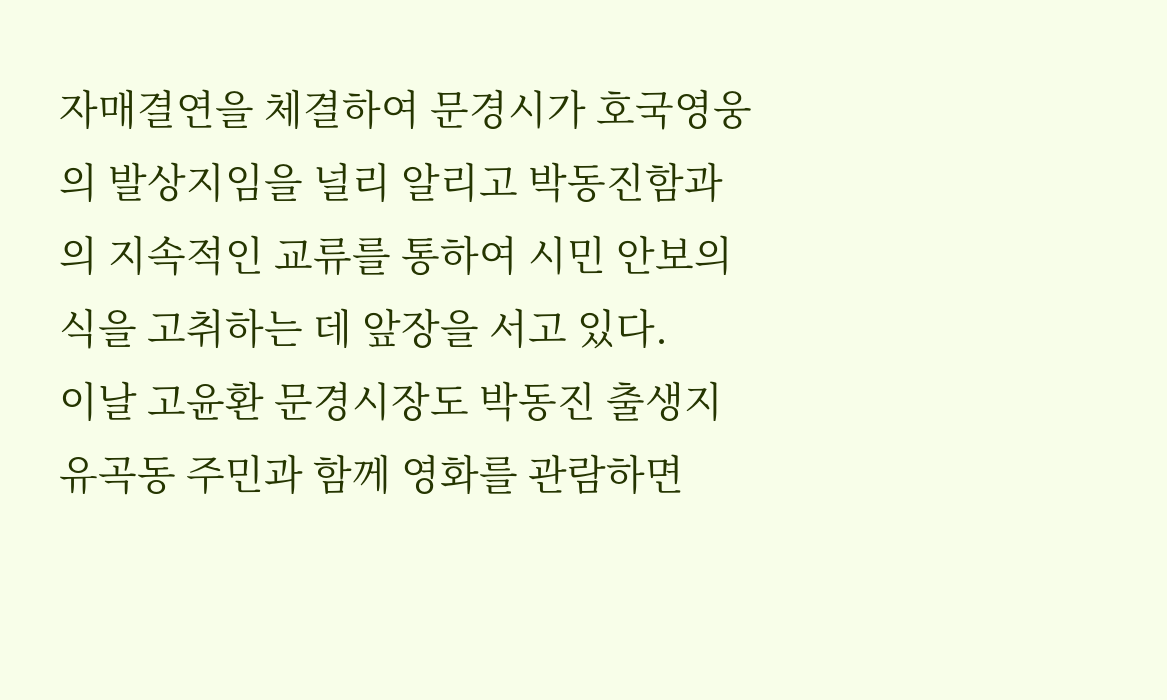자매결연을 체결하여 문경시가 호국영웅의 발상지임을 널리 알리고 박동진함과의 지속적인 교류를 통하여 시민 안보의식을 고취하는 데 앞장을 서고 있다.
이날 고윤환 문경시장도 박동진 출생지 유곡동 주민과 함께 영화를 관람하면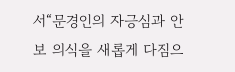서“문경인의 자긍심과 안보 의식을 새롭게 다짐으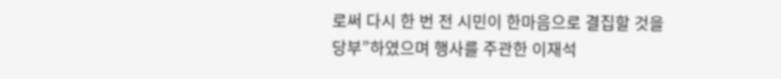로써 다시 한 번 전 시민이 한마음으로 결집할 것을 당부”하였으며 행사를 주관한 이재석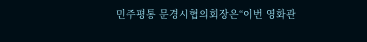민주평통 문경시협의회장은“이번 영화관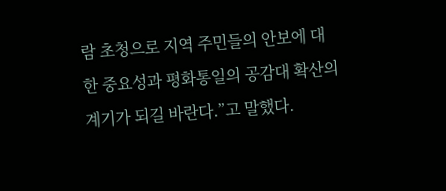람 초청으로 지역 주민들의 안보에 대한 중요성과 평화통일의 공감대 확산의 계기가 되길 바란다.”고 말했다.